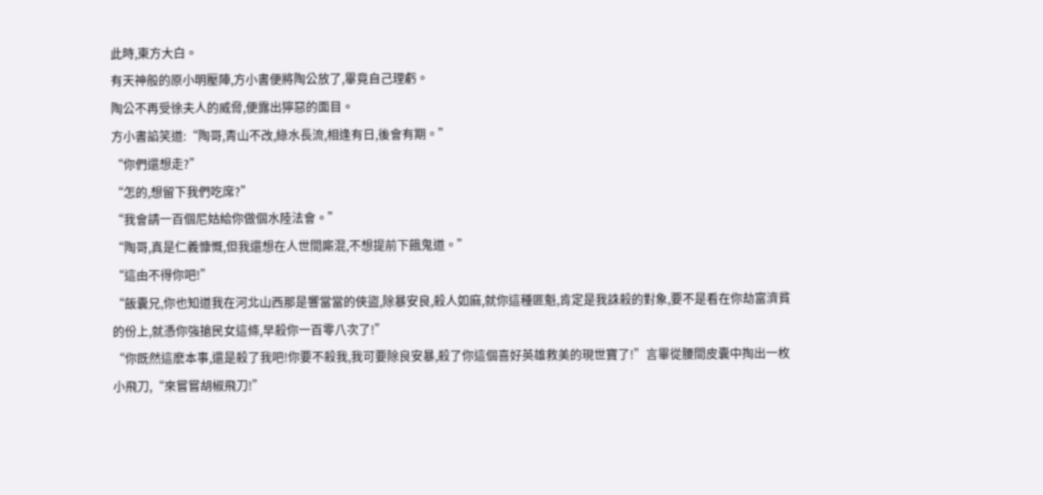此時,東方大白。
有天神般的原小明壓陣,方小書便將陶公放了,畢竟自己理虧。
陶公不再受徐夫人的威脅,便露出獰惡的面目。
方小書諂笑道:“陶哥,青山不改,綠水長流,相逢有日,後會有期。”
“你們還想走?”
“怎的,想留下我們吃席?”
“我會請一百個尼姑給你做個水陸法會。”
“陶哥,真是仁義慷慨,但我還想在人世間廝混,不想提前下餓鬼道。”
“這由不得你吧!”
“飯囊兄,你也知道我在河北山西那是響當當的俠盜,除暴安良,殺人如麻,就你這種匪魁,肯定是我誅殺的對象,要不是看在你劫富濟貧的份上,就憑你強搶民女這條,早殺你一百零八次了!”
“你既然這麽本事,還是殺了我吧!你要不殺我,我可要除良安暴,殺了你這個喜好英雄救美的現世寶了!”言畢從腰間皮囊中掏出一枚小飛刀,“來嘗嘗胡椒飛刀!”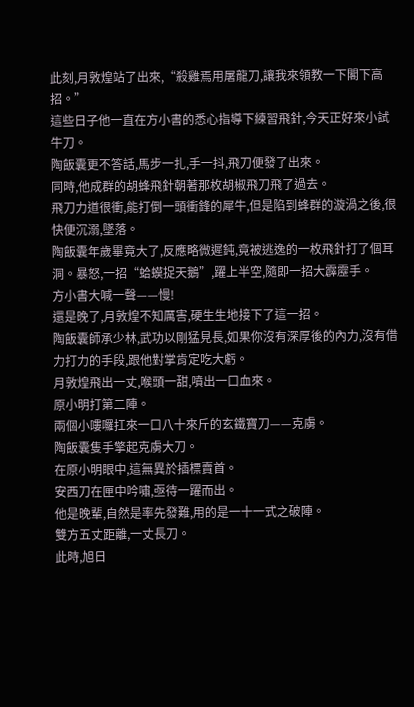此刻,月敦煌站了出來,“殺雞焉用屠龍刀,讓我來領教一下閣下高招。”
這些日子他一直在方小書的悉心指導下練習飛針,今天正好來小試牛刀。
陶飯囊更不答話,馬步一扎,手一抖,飛刀便發了出來。
同時,他成群的胡蜂飛針朝著那枚胡椒飛刀飛了過去。
飛刀力道很衝,能打倒一頭衝鋒的犀牛,但是陷到蜂群的漩渦之後,很快便沉溺,墜落。
陶飯囊年歲畢竟大了,反應略微遲鈍,竟被逃逸的一枚飛針打了個耳洞。暴怒,一招“蛤蟆捉天鵝”,躍上半空,隨即一招大霹靂手。
方小書大喊一聲——慢!
還是晚了,月敦煌不知厲害,硬生生地接下了這一招。
陶飯囊師承少林,武功以剛猛見長,如果你沒有深厚後的內力,沒有借力打力的手段,跟他對掌肯定吃大虧。
月敦煌飛出一丈,喉頭一甜,噴出一口血來。
原小明打第二陣。
兩個小嘍囉扛來一口八十來斤的玄鐵寶刀——克虜。
陶飯囊隻手擎起克虜大刀。
在原小明眼中,這無異於插標賣首。
安西刀在匣中吟嘯,亟待一躍而出。
他是晚輩,自然是率先發難,用的是一十一式之破陣。
雙方五丈距離,一丈長刀。
此時,旭日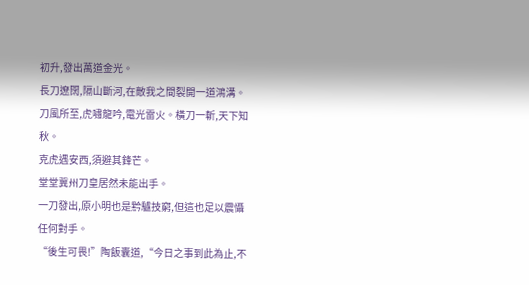初升,發出萬道金光。
長刀遼闊,隔山斷河,在敵我之間裂開一道鴻溝。
刀風所至,虎嘯龍吟,電光雷火。橫刀一斬,天下知秋。
克虎遇安西,須避其鋒芒。
堂堂冀州刀皇居然未能出手。
一刀發出,原小明也是黔驢技窮,但這也足以震懾任何對手。
“後生可畏!”陶飯囊道,“今日之事到此為止,不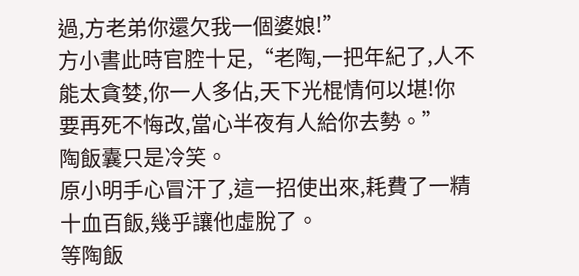過,方老弟你還欠我一個婆娘!”
方小書此時官腔十足,“老陶,一把年紀了,人不能太貪婪,你一人多佔,天下光棍情何以堪!你要再死不悔改,當心半夜有人給你去勢。”
陶飯囊只是冷笑。
原小明手心冒汗了,這一招使出來,耗費了一精十血百飯,幾乎讓他虛脫了。
等陶飯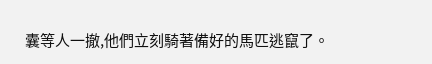囊等人一撤,他們立刻騎著備好的馬匹逃竄了。